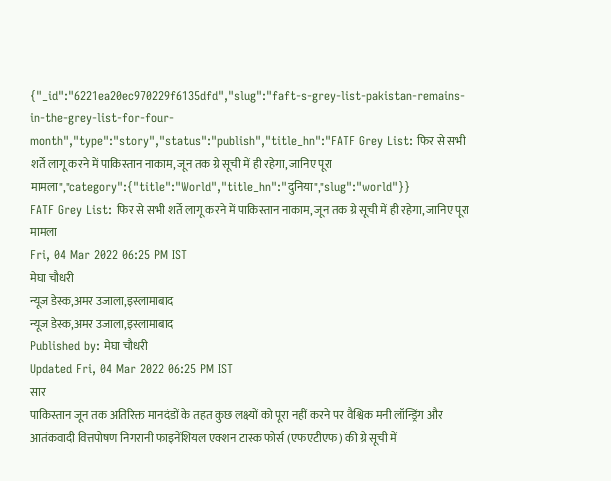{"_id":"6221ea20ec970229f6135dfd","slug":"faft-s-grey-list-pakistan-remains-in-the-grey-list-for-four-month","type":"story","status":"publish","title_hn":"FATF Grey List: फिर से सभी शर्ते लागू करने में पाकिस्तान नाकाम, जून तक ग्रे सूची में ही रहेगा, जानिए पूरा मामला","category":{"title":"World","title_hn":"दुनिया","slug":"world"}}
FATF Grey List: फिर से सभी शर्ते लागू करने में पाकिस्तान नाकाम, जून तक ग्रे सूची में ही रहेगा, जानिए पूरा मामला
Fri, 04 Mar 2022 06:25 PM IST
मेघा चौधरी
न्यूज डेस्क,अमर उजाला,इस्लामाबाद
न्यूज डेस्क,अमर उजाला,इस्लामाबाद
Published by: मेघा चौधरी
Updated Fri, 04 Mar 2022 06:25 PM IST
सार
पाकिस्तान जून तक अतिरिक्त मानदंडों के तहत कुछ लक्ष्यों को पूरा नहीं करने पर वैश्विक मनी लॉन्ड्रिंग और आतंकवादी वित्तपोषण निगरानी फाइनेंशियल एक्शन टास्क फोर्स (एफएटीएफ) की ग्रे सूची में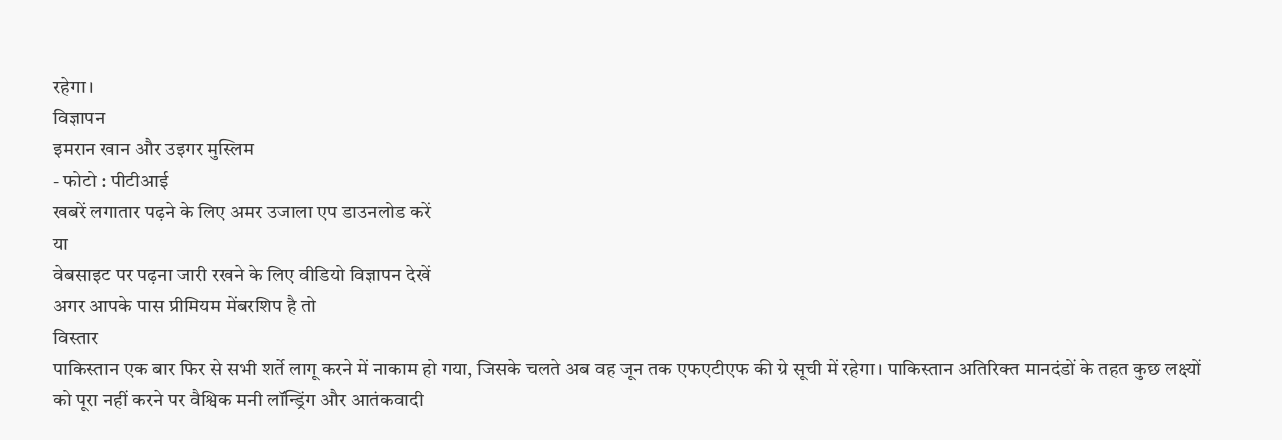रहेगा।
विज्ञापन
इमरान खान और उइगर मुस्लिम
- फोटो : पीटीआई
खबरें लगातार पढ़ने के लिए अमर उजाला एप डाउनलोड करें
या
वेबसाइट पर पढ़ना जारी रखने के लिए वीडियो विज्ञापन देखें
अगर आपके पास प्रीमियम मेंबरशिप है तो
विस्तार
पाकिस्तान एक बार फिर से सभी शर्ते लागू करने में नाकाम हो गया, जिसके चलते अब वह जून तक एफएटीएफ की ग्रे सूची में रहेगा। पाकिस्तान अतिरिक्त मानदंडों के तहत कुछ लक्ष्यों को पूरा नहीं करने पर वैश्विक मनी लॉन्ड्रिंग और आतंकवादी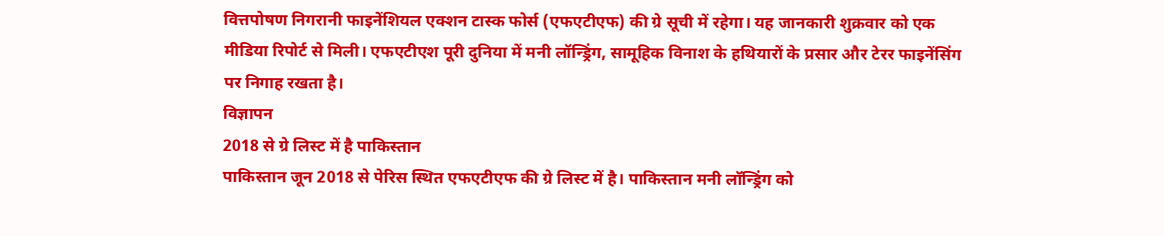वित्तपोषण निगरानी फाइनेंशियल एक्शन टास्क फोर्स (एफएटीएफ) की ग्रे सूची में रहेगा। यह जानकारी शुक्रवार को एक मीडिया रिपोर्ट से मिली। एफएटीएश पूरी दुनिया में मनी लॉन्ड्रिंग, सामूहिक विनाश के हथियारों के प्रसार और टेरर फाइनेंसिंग पर निगाह रखता है।
विज्ञापन
2018 से ग्रे लिस्ट में है पाकिस्तान
पाकिस्तान जून 2018 से पेरिस स्थित एफएटीएफ की ग्रे लिस्ट में है। पाकिस्तान मनी लॉन्ड्रिंग को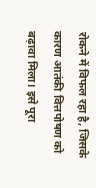रोकने में विफल रहा है, जिसके कारण आतंकी वित्तपोषण को बढ़ावा मिला। इसे पूरा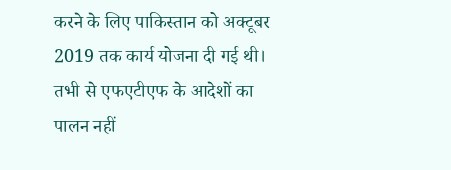करने के लिए पाकिस्तान को अक्टूबर 2019 तक कार्य योजना दी गई थी। तभी से एफएटीएफ के आदेशों का पालन नहीं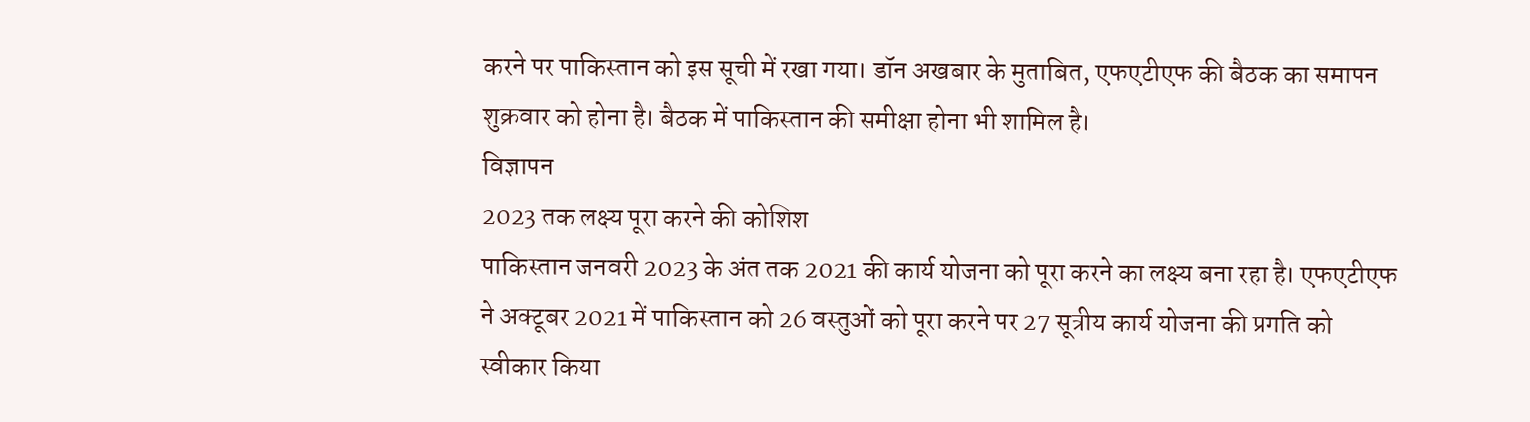करने पर पाकिस्तान को इस सूची में रखा गया। डॉन अखबार के मुताबित, एफएटीएफ की बैठक का समापन शुक्रवार को होना है। बैठक में पाकिस्तान की समीक्षा होना भी शामिल है।
विज्ञापन
2023 तक लक्ष्य पूरा करने की कोशिश
पाकिस्तान जनवरी 2023 के अंत तक 2021 की कार्य योजना को पूरा करने का लक्ष्य बना रहा है। एफएटीएफ ने अक्टूबर 2021 में पाकिस्तान को 26 वस्तुओं को पूरा करने पर 27 सूत्रीय कार्य योजना की प्रगति को स्वीकार किया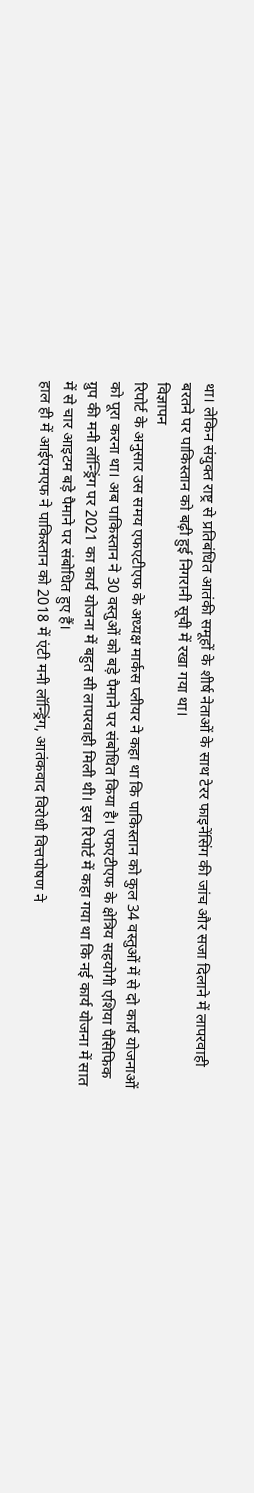था। लेकिन संयुक्त राष्ट्र से प्रतिबंधित आतंकी समूहों के शीर्ष नेताओं के साथ टेरर फाइनेंसिंग की जांच और सजा दिलाने में लापरवाही बरतने पर पाकिस्तान को बढ़ी हुई निगरानी सूची में रखा गया था।
विज्ञापन
रिपोर्ट के अनुसार उस समय एफएटीएफ के अध्यक्ष मार्कस प्लीयर ने कहा था कि पाकिस्तान को कुल 34 वस्तुओं में से दो कार्य योजनाओं को पूरा करना था। अब पाकिस्तान ने 30 वस्तुओं को बड़े पैमाने पर संबोधित किया है। एफएटीएफ के क्षेत्रिय सहयोगी एशिया पैसिफिक ग्रुप की मनी लॉन्ड्रिंग पर 2021 का कार्य योजना में बहुत सी लापरवाही मिली थी। इस रिपोर्ट में कहा गया था कि नई कार्य योजना में सात में से चार आइटम बड़े पैमाने पर संबोधित हुए हैं।
हाल ही में आईएमएफ ने पाकिस्तान को 2018 में एंटी मनी लॉन्ड्रिंग, आतंकवाद विरोधी वित्तपोषण ने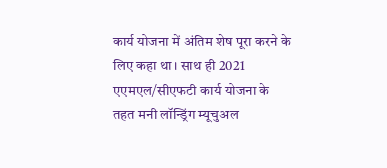कार्य योजना में अंतिम शेष पूरा करने के लिए कहा था। साथ ही 2021 एएमएल/सीएफटी कार्य योजना के तहत मनी लॉन्ड्रिंग म्यूचुअल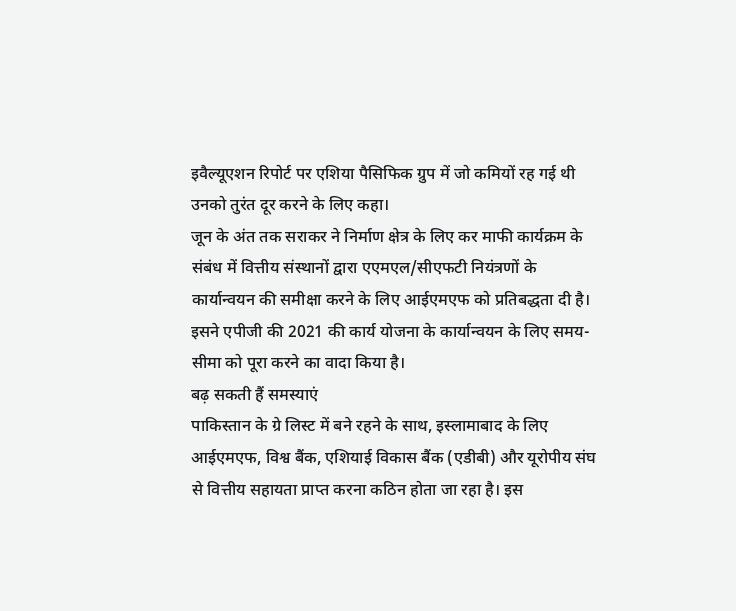इवैल्यूएशन रिपोर्ट पर एशिया पैसिफिक ग्रुप में जो कमियों रह गई थी उनको तुरंत दूर करने के लिए कहा।
जून के अंत तक सराकर ने निर्माण क्षेत्र के लिए कर माफी कार्यक्रम के संबंध में वित्तीय संस्थानों द्वारा एएमएल/सीएफटी नियंत्रणों के कार्यान्वयन की समीक्षा करने के लिए आईएमएफ को प्रतिबद्धता दी है। इसने एपीजी की 2021 की कार्य योजना के कार्यान्वयन के लिए समय-सीमा को पूरा करने का वादा किया है।
बढ़ सकती हैं समस्याएं
पाकिस्तान के ग्रे लिस्ट में बने रहने के साथ, इस्लामाबाद के लिए आईएमएफ, विश्व बैंक, एशियाई विकास बैंक (एडीबी) और यूरोपीय संघ से वित्तीय सहायता प्राप्त करना कठिन होता जा रहा है। इस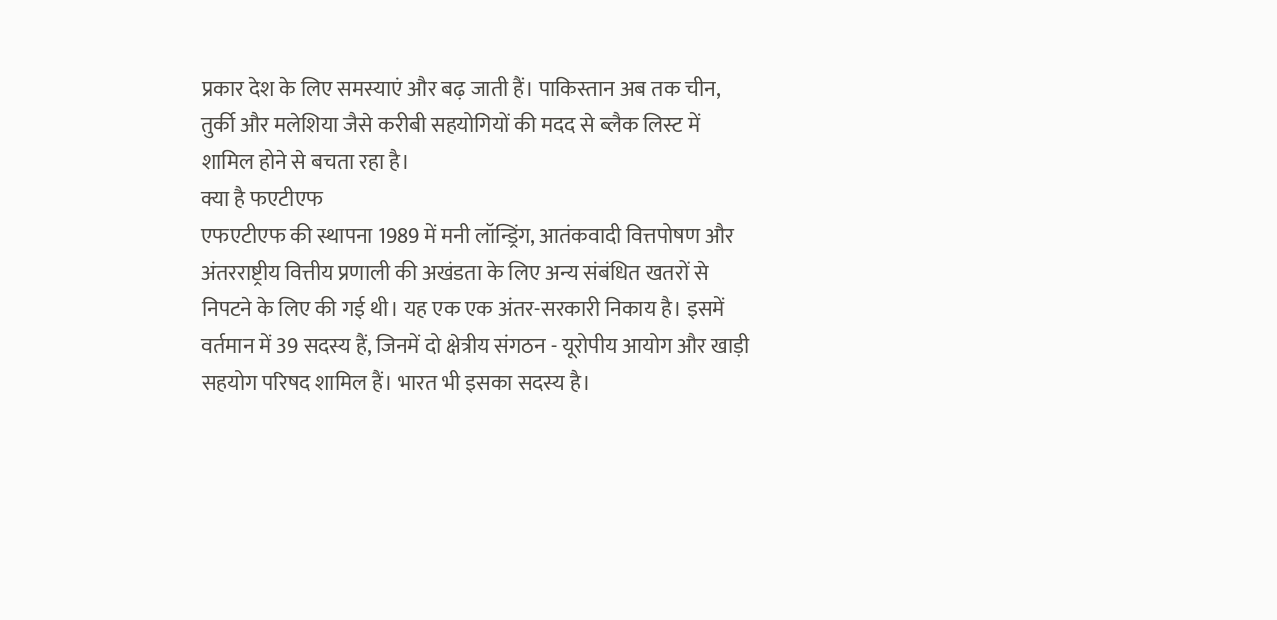प्रकार देश के लिए समस्याएं और बढ़ जाती हैं। पाकिस्तान अब तक चीन, तुर्की और मलेशिया जैसे करीबी सहयोगियों की मदद से ब्लैक लिस्ट में शामिल होने से बचता रहा है।
क्या है फएटीएफ
एफएटीएफ की स्थापना 1989 में मनी लॉन्ड्रिंग, आतंकवादी वित्तपोषण और अंतरराष्ट्रीय वित्तीय प्रणाली की अखंडता के लिए अन्य संबंधित खतरों से निपटने के लिए की गई थी। यह एक एक अंतर-सरकारी निकाय है। इसमें वर्तमान में 39 सदस्य हैं, जिनमें दो क्षेत्रीय संगठन - यूरोपीय आयोग और खाड़ी सहयोग परिषद शामिल हैं। भारत भी इसका सदस्य है।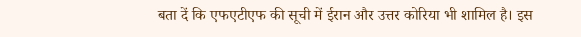बता दें कि एफएटीएफ की सूची में ईरान और उत्तर कोरिया भी शामिल है। इस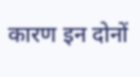कारण इन दोनों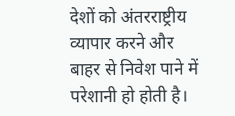देशों को अंतरराष्ट्रीय व्यापार करने और बाहर से निवेश पाने में परेशानी हो होती है।